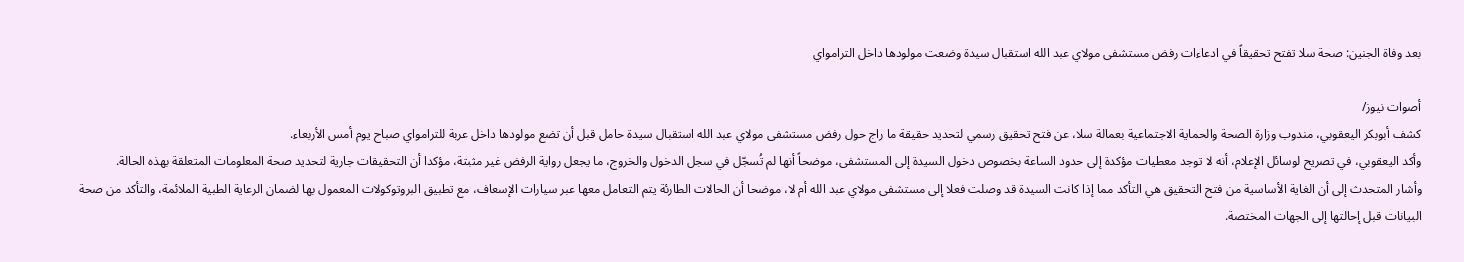بعد وفاة الجنين: صحة سلا تفتح تحقيقاً في ادعاءات رفض مستشفى مولاي عبد الله استقبال سيدة وضعت مولودها داخل الترامواي

أصوات نيوز/
كشف أبوبكر اليعقوبي، مندوب وزارة الصحة والحماية الاجتماعية بعمالة سلا، عن فتح تحقيق رسمي لتحديد حقيقة ما راج حول رفض مستشفى مولاي عبد الله استقبال سيدة حامل قبل أن تضع مولودها داخل عربة للترامواي صباح يوم أمس الأربعاء.
وأكد اليعقوبي، في تصريح لوسائل الإعلام، أنه لا توجد معطيات مؤكدة إلى حدود الساعة بخصوص دخول السيدة إلى المستشفى، موضحاً أنها لم تُسجّل في سجل الدخول والخروج، ما يجعل رواية الرفض غير مثبتة، مؤكدا أن التحقيقات جارية لتحديد صحة المعلومات المتعلقة بهذه الحالة.
وأشار المتحدث إلى أن الغاية الأساسية من فتح التحقيق هي التأكد مما إذا كانت السيدة قد وصلت فعلا إلى مستشفى مولاي عبد الله أم لا، موضحا أن الحالات الطارئة يتم التعامل معها عبر سيارات الإسعاف، مع تطبيق البروتوكولات المعمول بها لضمان الرعاية الطبية الملائمة، والتأكد من صحة البيانات قبل إحالتها إلى الجهات المختصة.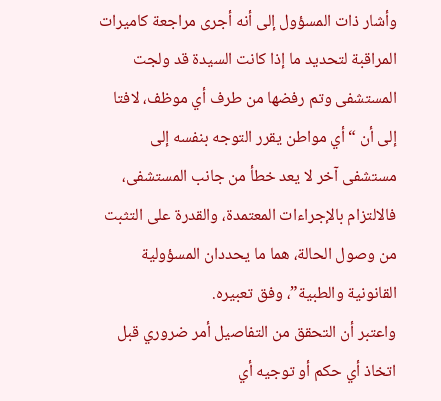وأشار ذات المسؤول إلى أنه أجرى مراجعة كاميرات المراقبة لتحديد ما إذا كانت السيدة قد ولجت المستشفى وتم رفضها من طرف أي موظف، لافتا إلى أن “أي مواطن يقرر التوجه بنفسه إلى مستشفى آخر لا يعد خطأ من جانب المستشفى، فالالتزام بالإجراءات المعتمدة، والقدرة على التثبت من وصول الحالة، هما ما يحددان المسؤولية القانونية والطبية”، وفق تعبيره.
واعتبر أن التحقق من التفاصيل أمر ضروري قبل اتخاذ أي حكم أو توجيه أي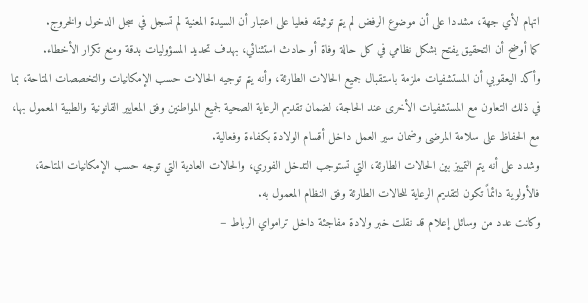اتهام لأي جهة، مشددا على أن موضوع الرفض لم يتم توثيقه فعليا على اعتبار أن السيدة المعنية لم تسجل في سجل الدخول والخروج.
كما أوضح أن التحقيق يفتح بشكل نظامي في كل حالة وفاة أو حادث استثنائي، بهدف تحديد المسؤوليات بدقة ومنع تكرار الأخطاء.
وأكد اليعقوبي أن المستشفيات ملزمة باستقبال جميع الحالات الطارئة، وأنه يتم توجيه الحالات حسب الإمكانيات والتخصصات المتاحة، بما في ذلك التعاون مع المستشفيات الأخرى عند الحاجة، لضمان تقديم الرعاية الصحية لجميع المواطنين وفق المعايير القانونية والطبية المعمول بها، مع الحفاظ على سلامة المرضى وضمان سير العمل داخل أقسام الولادة بكفاءة وفعالية.
وشدد على أنه يتم التمييز بين الحالات الطارئة، التي تستوجب التدخل الفوري، والحالات العادية التي توجه حسب الإمكانيات المتاحة، فالأولوية دائماً تكون لتقديم الرعاية للحالات الطارئة وفق النظام المعمول به.
وكانت عدد من وسائل إعلام قد نقلت خبر ولادة مفاجئة داخل ترامواي الرباط –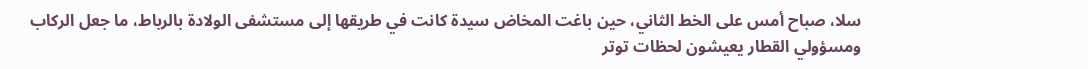سلا، صباح أمس على الخط الثاني، حين باغت المخاض سيدة كانت في طريقها إلى مستشفى الولادة بالرباط، ما جعل الركاب ومسؤولي القطار يعيشون لحظات توتر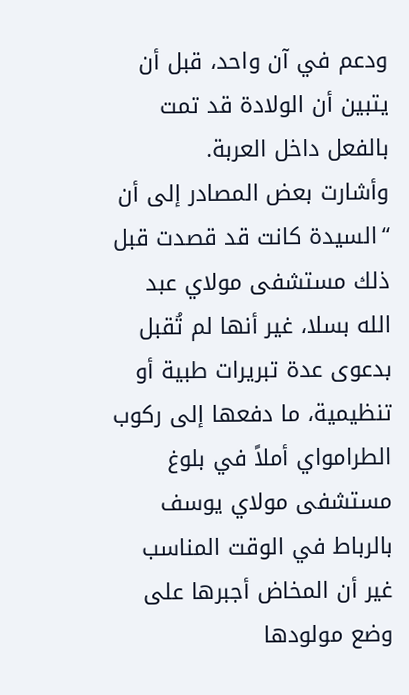ودعم في آن واحد، قبل أن يتبين أن الولادة قد تمت بالفعل داخل العربة.
وأشارت بعض المصادر إلى أن “السيدة كانت قد قصدت قبل ذلك مستشفى مولاي عبد الله بسلا، غير أنها لم تُقبل بدعوى عدة تبريرات طبية أو تنظيمية، ما دفعها إلى ركوب الطرامواي أملاً في بلوغ مستشفى مولاي يوسف بالرباط في الوقت المناسب غير أن المخاض أجبرها على وضع مولودها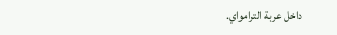داخل عربة الترامواي.